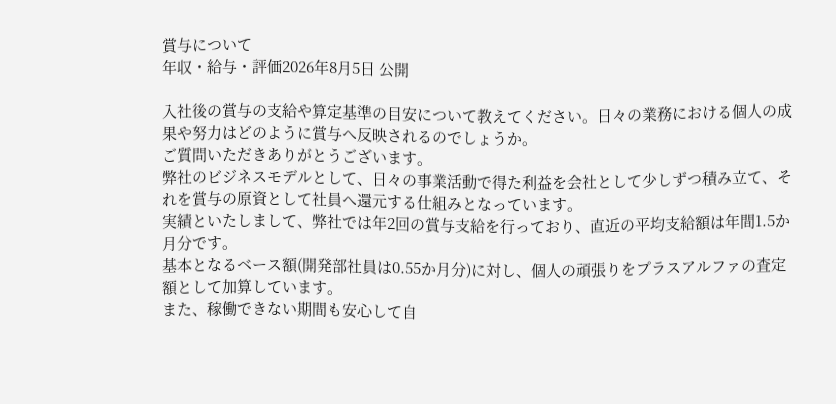賞与について
年収・給与・評価2026年8月5日 公開

入社後の賞与の支給や算定基準の目安について教えてください。日々の業務における個人の成果や努力はどのように賞与へ反映されるのでしょうか。
ご質問いただきありがとうございます。
弊社のビジネスモデルとして、日々の事業活動で得た利益を会社として少しずつ積み立て、それを賞与の原資として社員へ還元する仕組みとなっています。
実績といたしまして、弊社では年2回の賞与支給を行っており、直近の平均支給額は年間1.5か月分です。
基本となるベース額(開発部社員は0.55か月分)に対し、個人の頑張りをプラスアルファの査定額として加算しています。
また、稼働できない期間も安心して自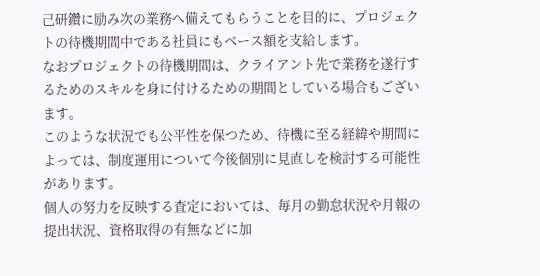己研鑽に励み次の業務へ備えてもらうことを目的に、プロジェクトの待機期間中である社員にもベース額を支給します。
なおプロジェクトの待機期間は、クライアント先で業務を遂行するためのスキルを身に付けるための期間としている場合もございます。
このような状況でも公平性を保つため、待機に至る経緯や期間によっては、制度運用について今後個別に見直しを検討する可能性があります。
個人の努力を反映する査定においては、毎月の勤怠状況や月報の提出状況、資格取得の有無などに加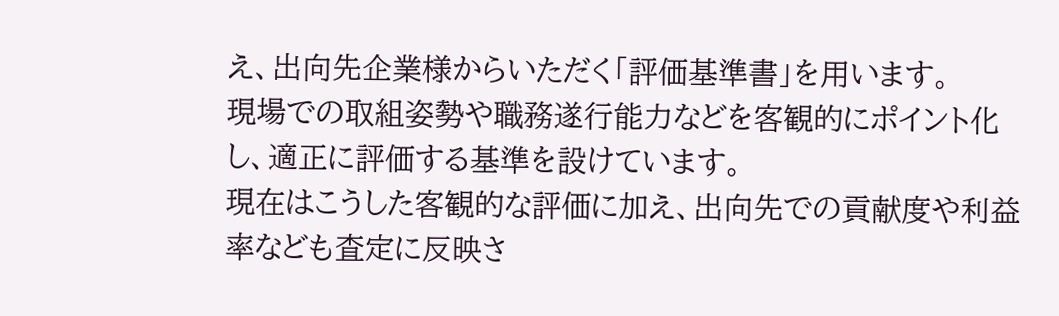え、出向先企業様からいただく「評価基準書」を用います。
現場での取組姿勢や職務遂行能力などを客観的にポイント化し、適正に評価する基準を設けています。
現在はこうした客観的な評価に加え、出向先での貢献度や利益率なども査定に反映さ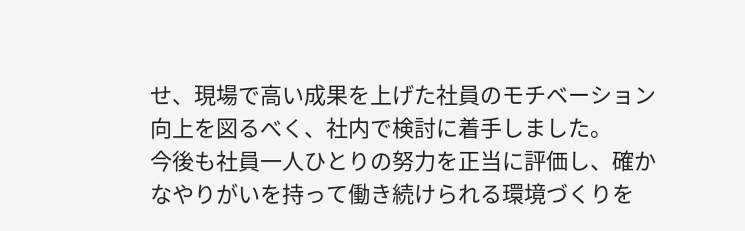せ、現場で高い成果を上げた社員のモチベーション向上を図るべく、社内で検討に着手しました。
今後も社員一人ひとりの努力を正当に評価し、確かなやりがいを持って働き続けられる環境づくりを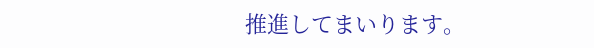推進してまいります。